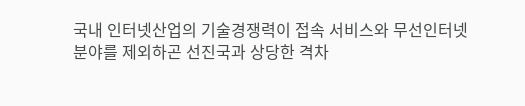국내 인터넷산업의 기술경쟁력이 접속 서비스와 무선인터넷
분야를 제외하곤 선진국과 상당한 격차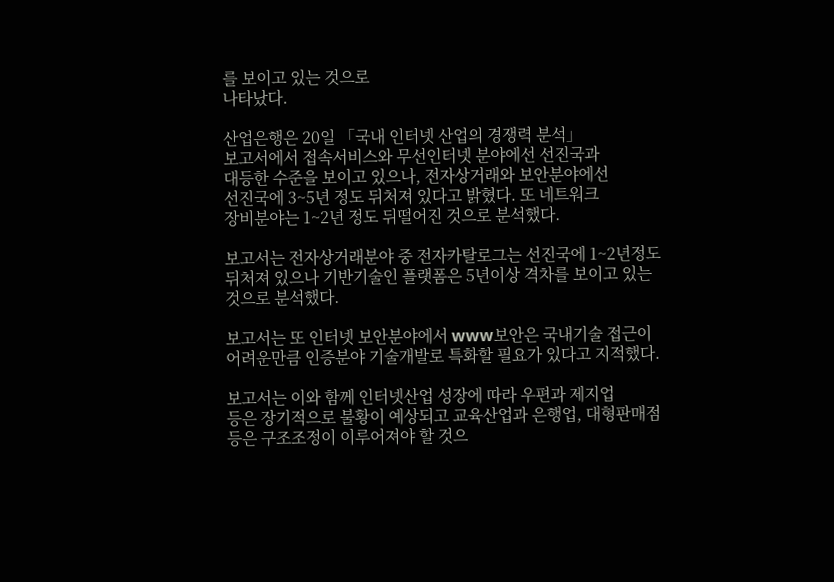를 보이고 있는 것으로
나타났다.

산업은행은 20일 「국내 인터넷 산업의 경쟁력 분석」
보고서에서 접속서비스와 무선인터넷 분야에선 선진국과
대등한 수준을 보이고 있으나, 전자상거래와 보안분야에선
선진국에 3~5년 정도 뒤처져 있다고 밝혔다. 또 네트워크
장비분야는 1~2년 정도 뒤떨어진 것으로 분석했다.

보고서는 전자상거래분야 중 전자카탈로그는 선진국에 1~2년정도
뒤처져 있으나 기반기술인 플랫폼은 5년이상 격차를 보이고 있는
것으로 분석했다.

보고서는 또 인터넷 보안분야에서 www보안은 국내기술 접근이
어려운만큼 인증분야 기술개발로 특화할 필요가 있다고 지적했다.

보고서는 이와 함께 인터넷산업 성장에 따라 우편과 제지업
등은 장기적으로 불황이 예상되고 교육산업과 은행업, 대형판매점
등은 구조조정이 이루어져야 할 것으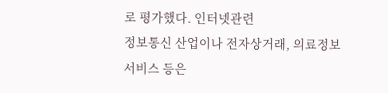로 평가했다. 인터넷관련
정보통신 산업이나 전자상거래, 의료정보서비스 등은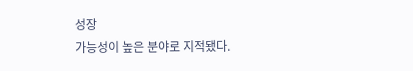성장
가능성이 높은 분야로 지적됐다.